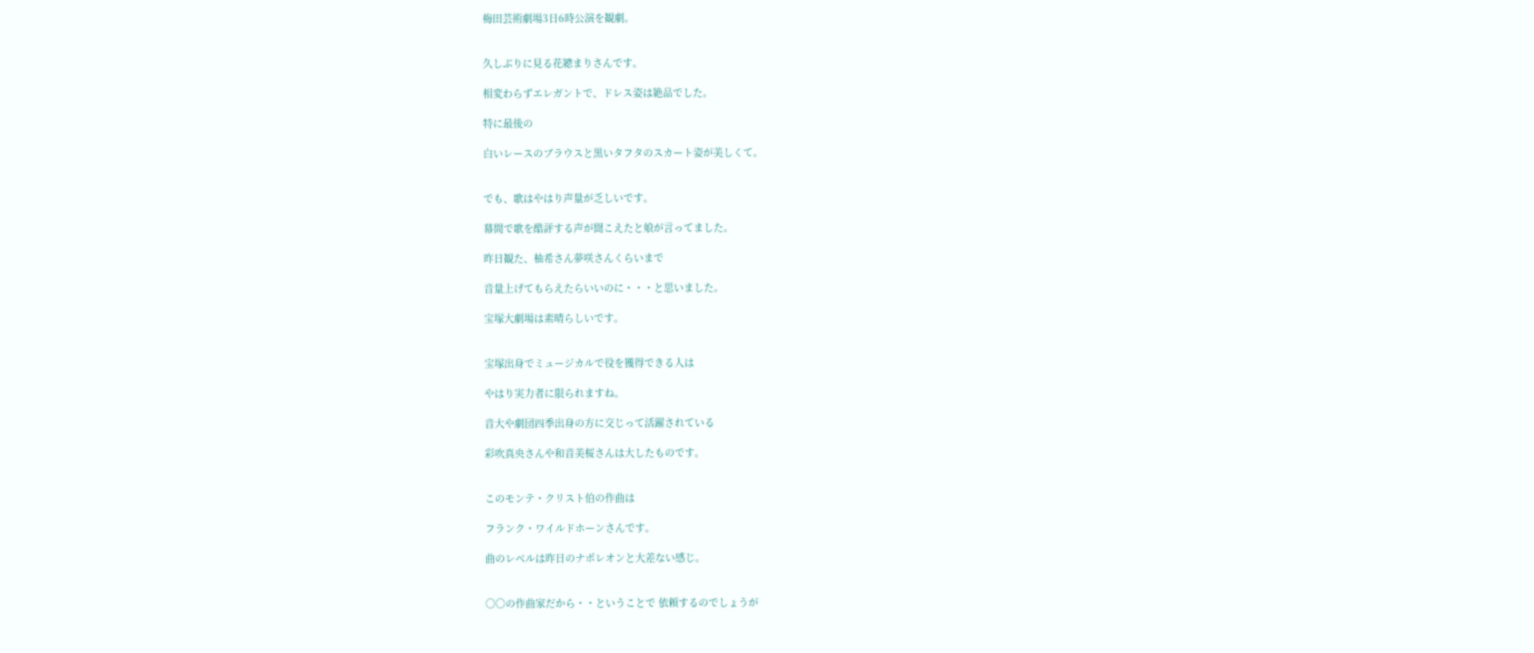梅田芸術劇場3日6時公演を観劇。


久しぶりに見る花總まりさんです。

相変わらずエレガントで、ドレス姿は絶品でした。

特に最後の

白いレースのブラウスと黒いタフタのスカート姿が美しくて。


でも、歌はやはり声量が乏しいです。

幕間で歌を酷評する声が聞こえたと娘が言ってました。

昨日観た、柚希さん夢咲さんくらいまで

音量上げてもらえたらいいのに・・・と思いました。

宝塚大劇場は素晴らしいです。


宝塚出身でミュージカルで役を獲得できる人は

やはり実力者に限られますね。

音大や劇団四季出身の方に交じって活躍されている

彩吹真央さんや和音美桜さんは大したものです。


このモンテ・クリスト伯の作曲は

フランク・ワイルドホーンさんです。

曲のレベルは昨日のナポレオンと大差ない感じ。


○○の作曲家だから・・ということで 依頼するのでしょうが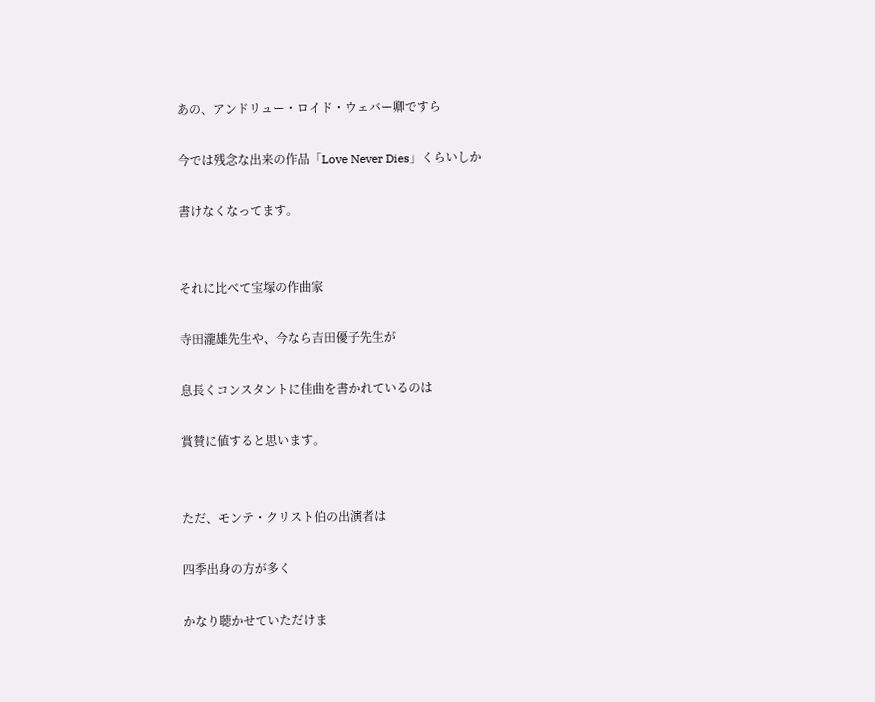あの、アンドリュー・ロイド・ウェバー卿ですら

今では残念な出来の作品「Love Never Dies」くらいしか

書けなくなってます。


それに比べて宝塚の作曲家

寺田瀧雄先生や、今なら吉田優子先生が

息長くコンスタントに佳曲を書かれているのは

賞賛に値すると思います。


ただ、モンテ・クリスト伯の出演者は

四季出身の方が多く

かなり聴かせていただけま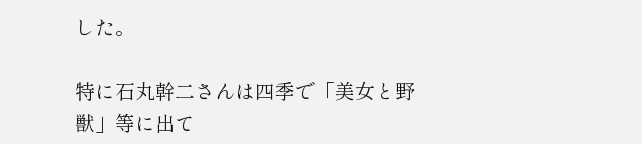した。

特に石丸幹二さんは四季で「美女と野獣」等に出て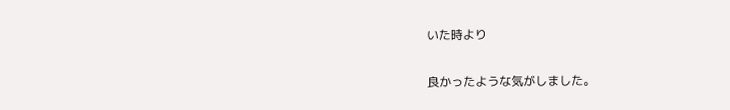いた時より

良かったような気がしました。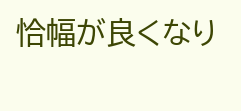恰幅が良くなり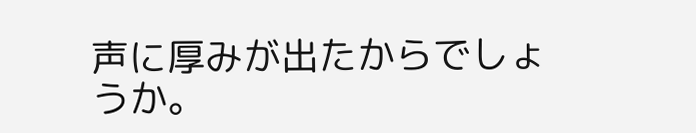声に厚みが出たからでしょうか。